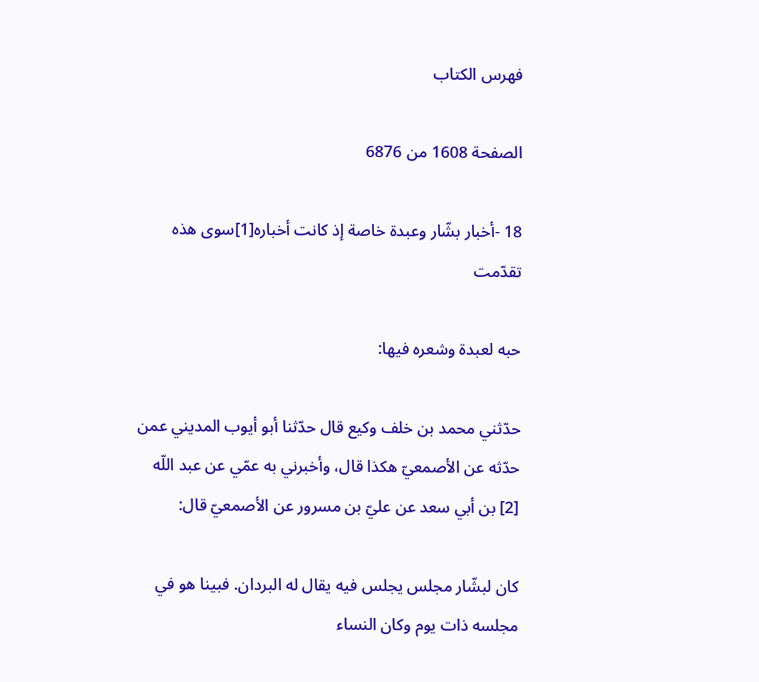فهرس الكتاب

الصفحة 1608 من 6876

18 -أخبار بشّار وعبدة خاصة إذ كانت أخباره[1]سوى هذه تقدّمت

حبه لعبدة وشعره فيها:

حدّثني محمد بن خلف وكيع قال حدّثنا أبو أيوب المديني عمن حدّثه عن الأصمعيّ هكذا قال، وأخبرني به عمّي عن عبد اللّه [2] بن أبي سعد عن عليّ بن مسرور عن الأصمعيّ قال:

كان لبشّار مجلس يجلس فيه يقال له البردان. فبينا هو في مجلسه ذات يوم وكان النساء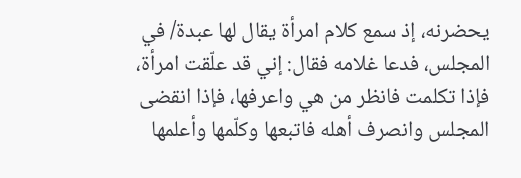يحضرنه، إذ سمع كلام امرأة يقال لها عبدة/ في المجلس، فدعا غلامه فقال: إني قد علّقت امرأة، فإذا تكلمت فانظر من هي واعرفها، فإذا انقضى المجلس وانصرف أهله فاتبعها وكلّمها وأعلمها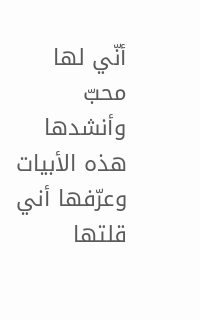أنّي لها محبّ وأنشدها هذه الأبيات وعرّفها أني قلتها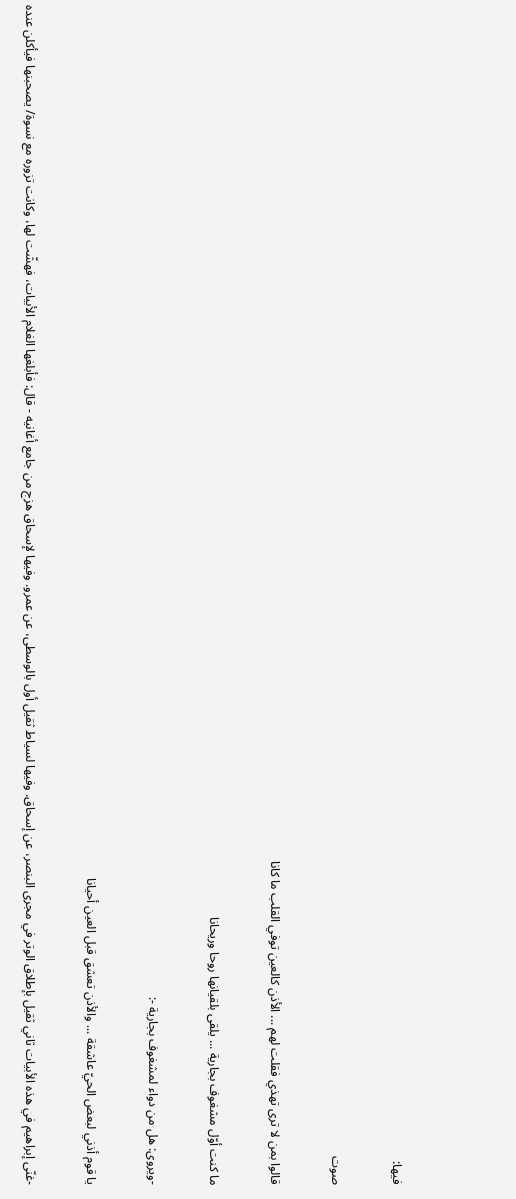فيها:

صوت

قالوا بمن لا ترى تهذي فقلت لهم ... الأذن كالعين توفي القلب ما كانا

ما كنت أوّل مشغوف بجارية ... يلقى بلقيانها روحا وريحانا

-ويروى: هل من دواء لمشغوف بجارية -:

يا قوم أذني لبعض الحيّ عاشقة ... والأذن تعشق قبل العين أحيانا

-غنّى إبراهيم في هذه الأبيات ثاني ثقيل بإطلاق الوتر في مجرى البنصر، عن إسحاق. وفيها لسياط ثقيل أول بالوسطى، عن عمرو. وفيها لإسحاق هزج من جامع أغانيه - قال: فأبلغها الغلام الأبيات، فهشّت لها، وكانت تزوره مع نسوة/ يصحبنها فيأكلن عنده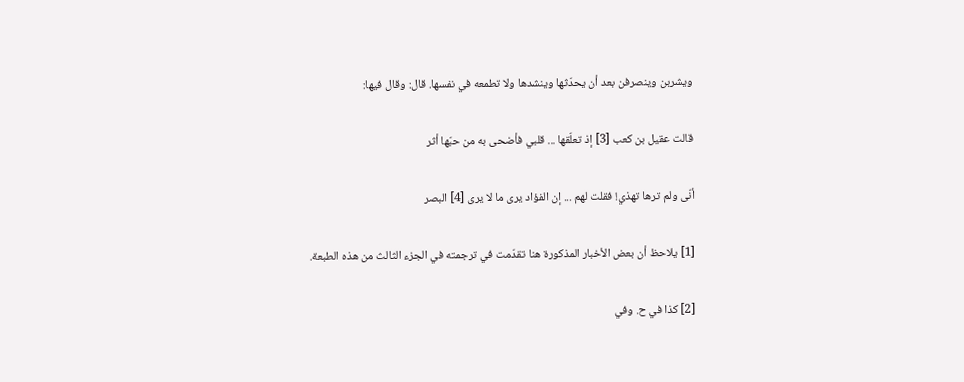ويشربن وينصرفن بعد أن يحدّثها وينشدها ولا تطمعه في نفسها. قال: وقال فيها:

قالت عقيل بن كعب [3] إذ تعلّقها ... قلبي فأضحى به من حبّها أثر

أنّى ولم ترها تهذي! فقلت لهم ... إن الفؤاد يرى ما لا يرى [4] البصر

[1] يلاحظ أن بعض الأخبار المذكورة هنا تقدّمت في ترجمته في الجزء الثالث من هذه الطبعة.

[2] كذا في ح. وفي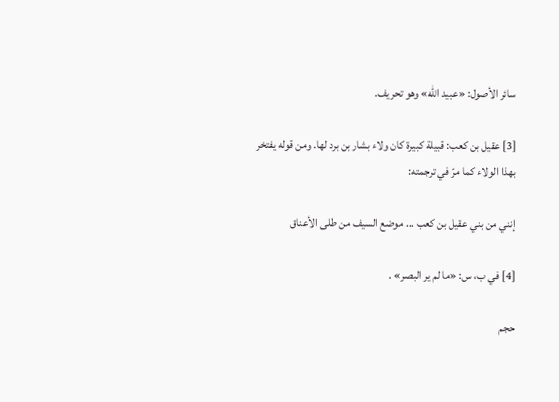سائر الأصول: «عبيد اللّه» وهو تحريف.

[3] عقيل بن كعب: قبيلة كبيرة كان ولاء بشار بن برد لها. ومن قوله يفتخر بهذا الولاء كما مرّ في ترجمته:

إنني من بني عقيل بن كعب ... موضع السيف من طلى الأعناق

[4] في ب، س: «ما لم ير البصر» .

حجم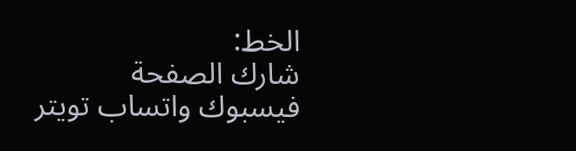الخط:
شارك الصفحة
فيسبوك واتساب تويتر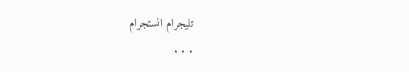تليجرام انستجرام
. . .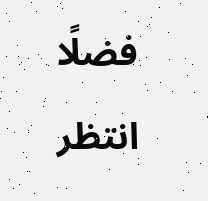فضلًا انتظر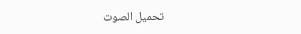تحميل الصوت